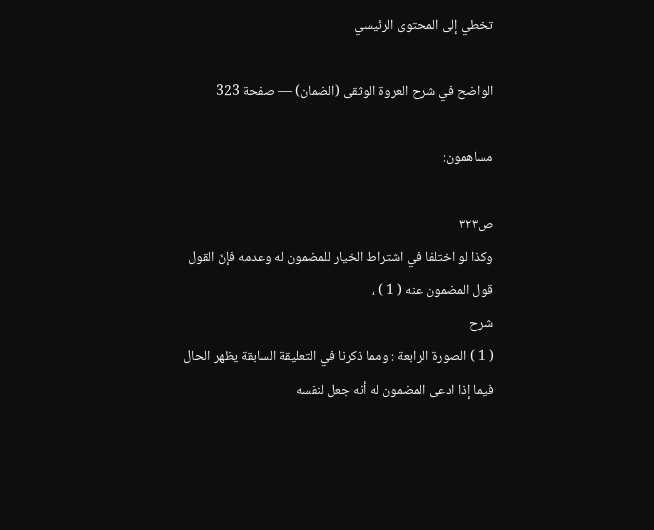تخطي إلى المحتوى الرئيسي

الواضح في شرح العروة الوثقى (الضمان) — صفحة 323

مساهمون:

ص٣٢٣
وكذا لو اختلفا في اشتراط الخيار للمضمون له وعدمه فإنّ القول قول المضمون عنه ( 1 ) ،
شرح
( 1 ) الصورة الرابعة : ومما ذكرنا في التعليقة السابقة يظهر الحال فيما إذا ادعى المضمون له أنه جعل لنفسه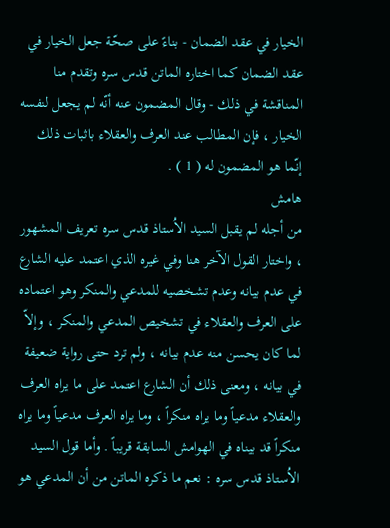الخيار في عقد الضمان - بناءً على صحّة جعل الخيار في عقد الضمان كما اختاره الماتن قدس سره وتقدم منا المناقشة في ذلك - وقال المضمون عنه أنّه لم يجعل لنفسه الخيار ، فإن المطالب عند العرف والعقلاء باثبات ذلك إنّما هو المضمون له ( 1 ) .
هامش
من أجله لم يقبل السيد الاُستاذ قدس سره تعريف المشهور ، واختار القول الآخر هنا وفي غيره الذي اعتمد عليه الشارع في عدم بيانه وعدم تشخصيه للمدعي والمنكر وهو اعتماده على العرف والعقلاء في تشخيص المدعي والمنكر ، وإلاّ لما كان يحسن منه عدم بيانه ، ولم ترد حتى رواية ضعيفة في بيانه ، ومعنى ذلك أن الشارع اعتمد على ما يراه العرف والعقلاء مدعياً وما يراه منكراً ، وما يراه العرف مدعياً وما يراه منكراً قد بيناه في الهوامش السابقة قريباً . وأما قول السيد الاُستاذ قدس سره : نعم ما ذكره الماتن من أن المدعي هو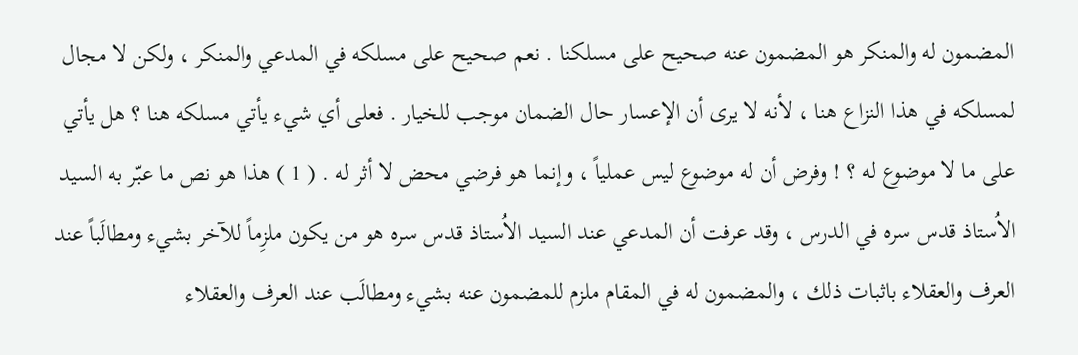المضمون له والمنكر هو المضمون عنه صحيح على مسلكنا . نعم صحيح على مسلكه في المدعي والمنكر ، ولكن لا مجال لمسلكه في هذا النزاع هنا ، لأنه لا يرى أن الإعسار حال الضمان موجب للخيار . فعلى أي شيء يأتي مسلكه هنا ؟ هل يأتي على ما لا موضوع له ؟ ! وفرض أن له موضوع ليس عملياً ، وإنما هو فرضي محض لا أثر له . ( 1 ) هذا هو نص ما عبّر به السيد الاُستاذ قدس سره في الدرس ، وقد عرفت أن المدعي عند السيد الاُستاذ قدس سره هو من يكون ملزِماً للآخر بشيء ومطالَباً عند العرف والعقلاء باثبات ذلك ، والمضمون له في المقام ملزم للمضمون عنه بشيء ومطالَب عند العرف والعقلاء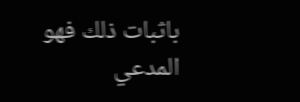باثبات ذلك فهو المدعي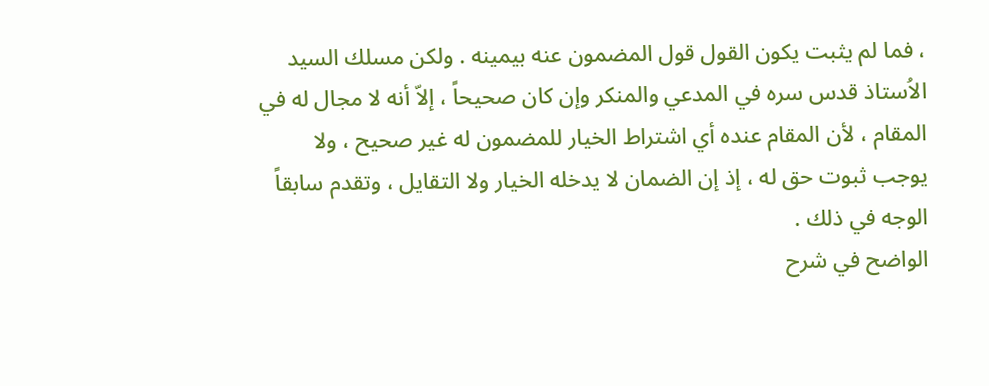، فما لم يثبت يكون القول قول المضمون عنه بيمينه . ولكن مسلك السيد الاُستاذ قدس سره في المدعي والمنكر وإن كان صحيحاً ، إلاّ أنه لا مجال له في المقام ، لأن المقام عنده أي اشتراط الخيار للمضمون له غير صحيح ، ولا يوجب ثبوت حق له ، إذ إن الضمان لا يدخله الخيار ولا التقايل ، وتقدم سابقاً الوجه في ذلك .
الواضح في شرح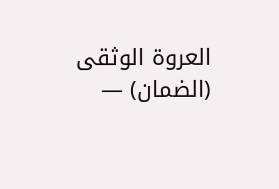العروة الوثقى (الضمان) —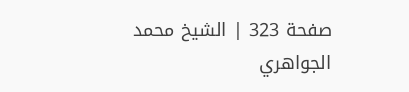صفحة 323 | الشيخ محمد الجواهري